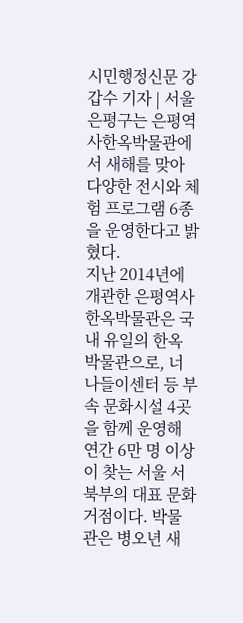시민행정신문 강갑수 기자 | 서울 은평구는 은평역사한옥박물관에서 새해를 맞아 다양한 전시와 체험 프로그램 6종을 운영한다고 밝혔다.
지난 2014년에 개관한 은평역사한옥박물관은 국내 유일의 한옥 박물관으로, 너나들이센터 등 부속 문화시설 4곳을 함께 운영해 연간 6만 명 이상이 찾는 서울 서북부의 대표 문화 거점이다. 박물관은 병오년 새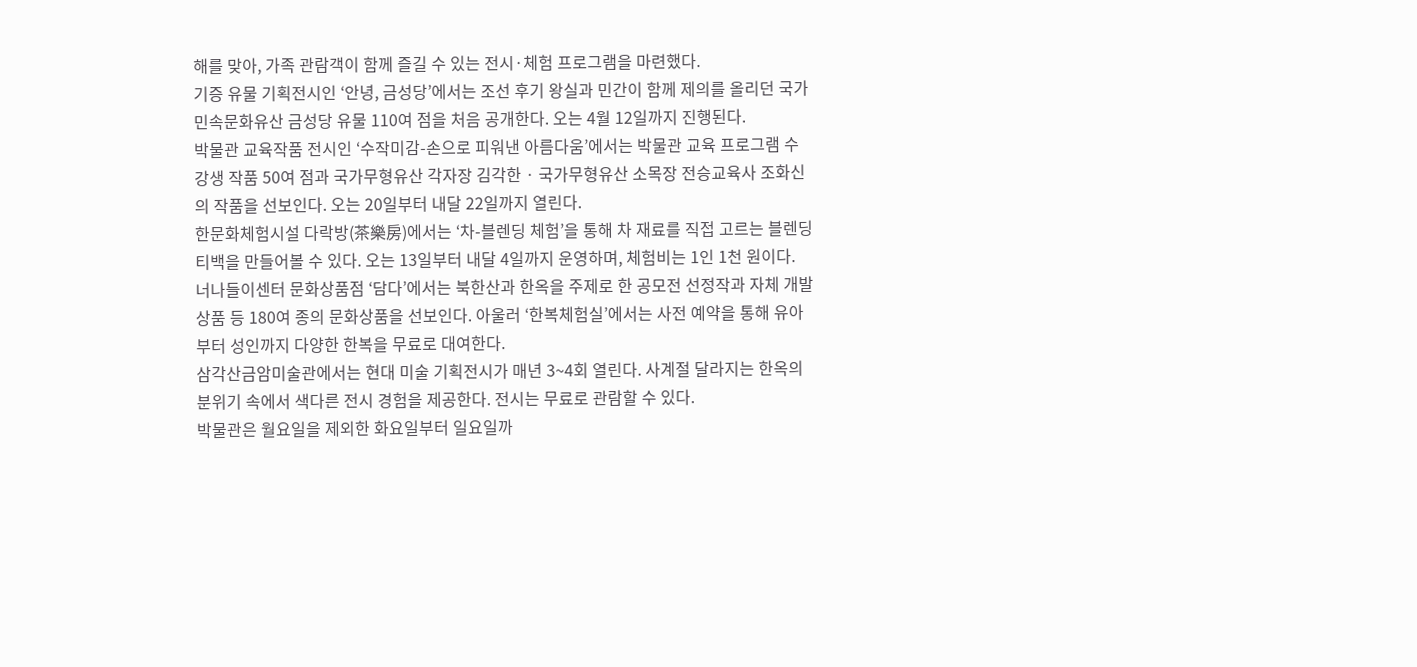해를 맞아, 가족 관람객이 함께 즐길 수 있는 전시·체험 프로그램을 마련했다.
기증 유물 기획전시인 ‘안녕, 금성당’에서는 조선 후기 왕실과 민간이 함께 제의를 올리던 국가민속문화유산 금성당 유물 110여 점을 처음 공개한다. 오는 4월 12일까지 진행된다.
박물관 교육작품 전시인 ‘수작미감-손으로 피워낸 아름다움’에서는 박물관 교육 프로그램 수강생 작품 50여 점과 국가무형유산 각자장 김각한 · 국가무형유산 소목장 전승교육사 조화신의 작품을 선보인다. 오는 20일부터 내달 22일까지 열린다.
한문화체험시설 다락방(茶樂房)에서는 ‘차-블렌딩 체험’을 통해 차 재료를 직접 고르는 블렌딩 티백을 만들어볼 수 있다. 오는 13일부터 내달 4일까지 운영하며, 체험비는 1인 1천 원이다.
너나들이센터 문화상품점 ‘담다’에서는 북한산과 한옥을 주제로 한 공모전 선정작과 자체 개발 상품 등 180여 종의 문화상품을 선보인다. 아울러 ‘한복체험실’에서는 사전 예약을 통해 유아부터 성인까지 다양한 한복을 무료로 대여한다.
삼각산금암미술관에서는 현대 미술 기획전시가 매년 3~4회 열린다. 사계절 달라지는 한옥의 분위기 속에서 색다른 전시 경험을 제공한다. 전시는 무료로 관람할 수 있다.
박물관은 월요일을 제외한 화요일부터 일요일까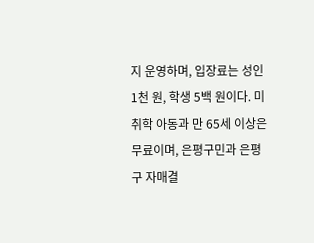지 운영하며, 입장료는 성인 1천 원, 학생 5백 원이다. 미취학 아동과 만 65세 이상은 무료이며, 은평구민과 은평구 자매결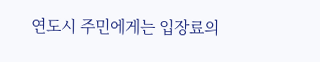연도시 주민에게는 입장료의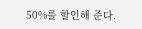50%를 할인해 준다.